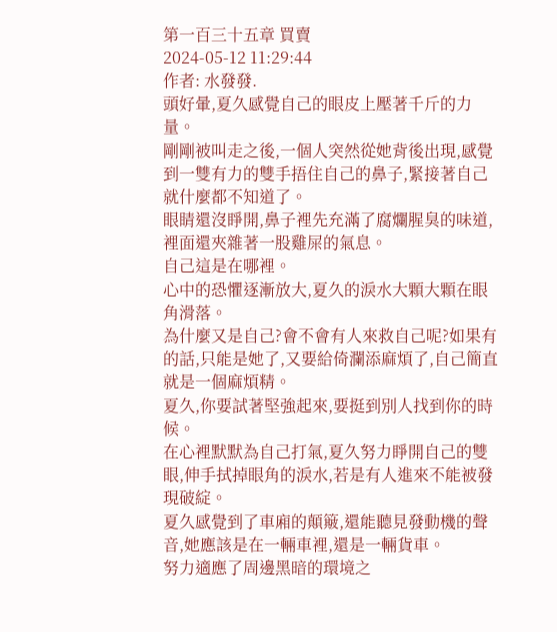第一百三十五章 買賣
2024-05-12 11:29:44
作者: 水發發.
頭好暈,夏久感覺自己的眼皮上壓著千斤的力量。
剛剛被叫走之後,一個人突然從她背後出現,感覺到一雙有力的雙手捂住自己的鼻子,緊接著自己就什麼都不知道了。
眼睛還沒睜開,鼻子裡先充滿了腐爛腥臭的味道,裡面還夾雜著一股雞屎的氣息。
自己這是在哪裡。
心中的恐懼逐漸放大,夏久的淚水大顆大顆在眼角滑落。
為什麼又是自己?會不會有人來救自己呢?如果有的話,只能是她了,又要給倚瀾添麻煩了,自己簡直就是一個麻煩精。
夏久,你要試著堅強起來,要挺到別人找到你的時候。
在心裡默默為自己打氣,夏久努力睜開自己的雙眼,伸手拭掉眼角的淚水,若是有人進來不能被發現破綻。
夏久感覺到了車廂的顛簸,還能聽見發動機的聲音,她應該是在一輛車裡,還是一輛貨車。
努力適應了周邊黑暗的環境之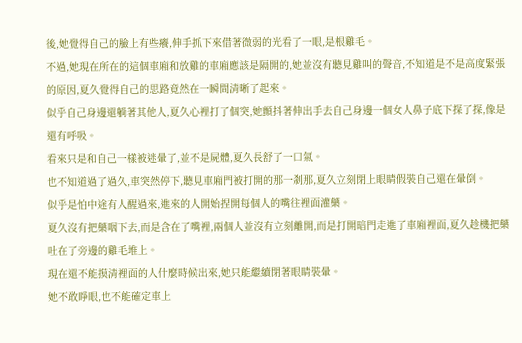後,她覺得自己的臉上有些癢,伸手抓下來借著微弱的光看了一眼,是根雞毛。
不過,她現在所在的這個車廂和放雞的車廂應該是隔開的,她並沒有聽見雞叫的聲音,不知道是不是高度緊張的原因,夏久覺得自己的思路竟然在一瞬間清晰了起來。
似乎自己身邊還躺著其他人,夏久心裡打了個突,她顫抖著伸出手去自己身邊一個女人鼻子底下探了探,像是還有呼吸。
看來只是和自己一樣被迷暈了,並不是屍體,夏久長舒了一口氣。
也不知道過了過久,車突然停下,聽見車廂門被打開的那一剎那,夏久立刻閉上眼睛假裝自己還在暈倒。
似乎是怕中途有人醒過來,進來的人開始捏開每個人的嘴往裡面灌藥。
夏久沒有把藥咽下去,而是含在了嘴裡,兩個人並沒有立刻離開,而是打開暗門走進了車廂裡面,夏久趁機把藥吐在了旁邊的雞毛堆上。
現在還不能摸清裡面的人什麼時候出來,她只能繼續閉著眼睛裝暈。
她不敢睜眼,也不能確定車上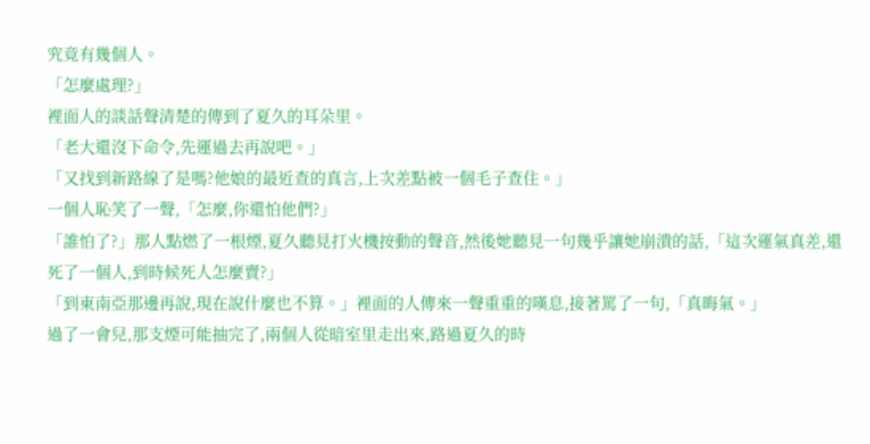究竟有幾個人。
「怎麼處理?」
裡面人的談話聲清楚的傳到了夏久的耳朵里。
「老大還沒下命令,先運過去再說吧。」
「又找到新路線了是嗎?他娘的最近查的真言,上次差點被一個毛子查住。」
一個人恥笑了一聲,「怎麼,你還怕他們?」
「誰怕了?」那人點燃了一根煙,夏久聽見打火機按動的聲音,然後她聽見一句幾乎讓她崩潰的話,「這次運氣真差,還死了一個人,到時候死人怎麼賣?」
「到東南亞那邊再說,現在說什麼也不算。」裡面的人傳來一聲重重的嘆息,接著罵了一句,「真晦氣。」
過了一會兒,那支煙可能抽完了,兩個人從暗室里走出來,路過夏久的時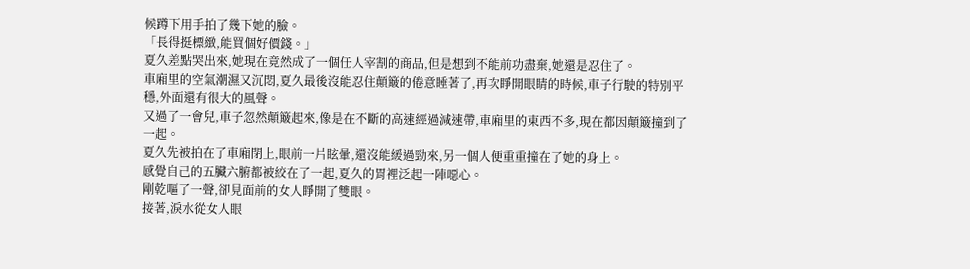候蹲下用手拍了幾下她的臉。
「長得挺標緻,能買個好價錢。」
夏久差點哭出來,她現在竟然成了一個任人宰割的商品,但是想到不能前功盡棄,她還是忍住了。
車廂里的空氣潮濕又沉悶,夏久最後沒能忍住顛簸的倦意睡著了,再次睜開眼睛的時候,車子行駛的特別平穩,外面還有很大的風聲。
又過了一會兒,車子忽然顛簸起來,像是在不斷的高速經過減速帶,車廂里的東西不多,現在都因顛簸撞到了一起。
夏久先被拍在了車廂閉上,眼前一片眩暈,還沒能緩過勁來,另一個人便重重撞在了她的身上。
感覺自己的五臟六腑都被絞在了一起,夏久的胃裡泛起一陣噁心。
剛乾嘔了一聲,卻見面前的女人睜開了雙眼。
接著,淚水從女人眼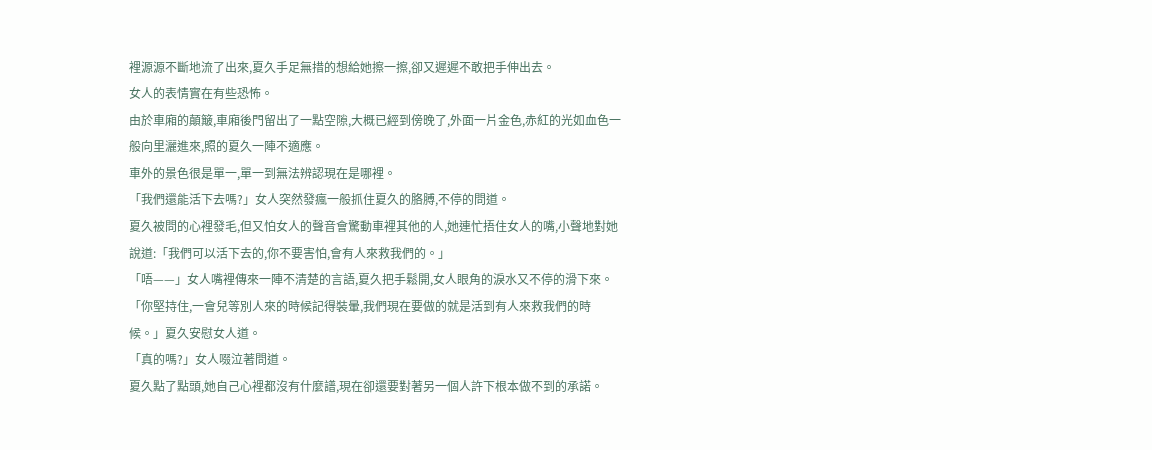裡源源不斷地流了出來,夏久手足無措的想給她擦一擦,卻又遲遲不敢把手伸出去。
女人的表情實在有些恐怖。
由於車廂的顛簸,車廂後門留出了一點空隙,大概已經到傍晚了,外面一片金色,赤紅的光如血色一般向里灑進來,照的夏久一陣不適應。
車外的景色很是單一,單一到無法辨認現在是哪裡。
「我們還能活下去嗎?」女人突然發瘋一般抓住夏久的胳膊,不停的問道。
夏久被問的心裡發毛,但又怕女人的聲音會驚動車裡其他的人,她連忙捂住女人的嘴,小聲地對她說道:「我們可以活下去的,你不要害怕,會有人來救我們的。」
「唔——」女人嘴裡傳來一陣不清楚的言語,夏久把手鬆開,女人眼角的淚水又不停的滑下來。
「你堅持住,一會兒等別人來的時候記得裝暈,我們現在要做的就是活到有人來救我們的時候。」夏久安慰女人道。
「真的嗎?」女人啜泣著問道。
夏久點了點頭,她自己心裡都沒有什麼譜,現在卻還要對著另一個人許下根本做不到的承諾。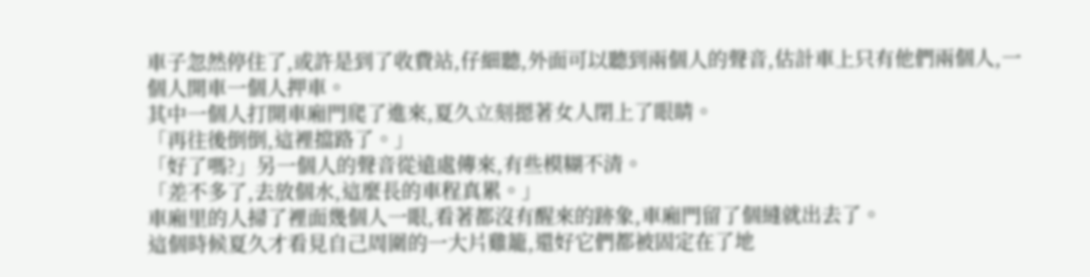車子忽然停住了,或許是到了收費站,仔細聽,外面可以聽到兩個人的聲音,估計車上只有他們兩個人,一個人開車一個人押車。
其中一個人打開車廂門爬了進來,夏久立刻摁著女人閉上了眼睛。
「再往後倒倒,這裡擋路了。」
「好了嗎?」另一個人的聲音從遠處傳來,有些模糊不清。
「差不多了,去放個水,這麼長的車程真累。」
車廂里的人掃了裡面幾個人一眼,看著都沒有醒來的跡象,車廂門留了個縫就出去了。
這個時候夏久才看見自己周圍的一大片雞籠,還好它們都被固定在了地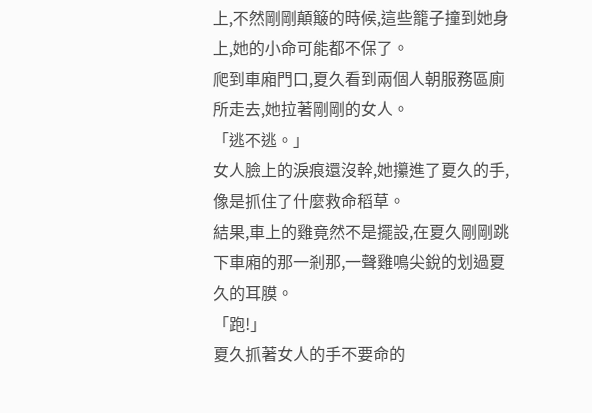上,不然剛剛顛簸的時候,這些籠子撞到她身上,她的小命可能都不保了。
爬到車廂門口,夏久看到兩個人朝服務區廁所走去,她拉著剛剛的女人。
「逃不逃。」
女人臉上的淚痕還沒幹,她攥進了夏久的手,像是抓住了什麼救命稻草。
結果,車上的雞竟然不是擺設,在夏久剛剛跳下車廂的那一剎那,一聲雞鳴尖銳的划過夏久的耳膜。
「跑!」
夏久抓著女人的手不要命的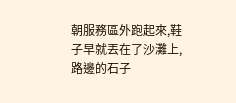朝服務區外跑起來,鞋子早就丟在了沙灘上,路邊的石子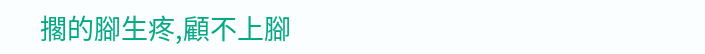擱的腳生疼,顧不上腳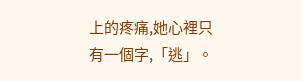上的疼痛,她心裡只有一個字,「逃」。